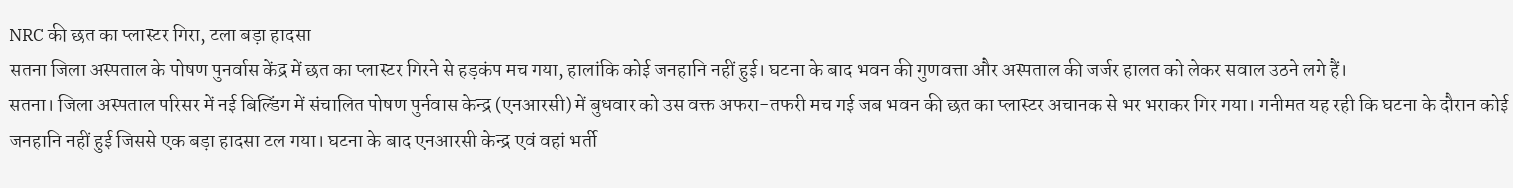NRC की छत का प्लास्टर गिरा, टला बड़ा हादसा
सतना जिला अस्पताल के पोषण पुनर्वास केंद्र में छत का प्लास्टर गिरने से हड़कंप मच गया, हालांकि कोई जनहानि नहीं हुई। घटना के बाद भवन की गुणवत्ता और अस्पताल की जर्जर हालत को लेकर सवाल उठने लगे हैं।
सतना। जिला अस्पताल परिसर में नई बिल्डिंग में संचालित पोषण पुर्नवास केन्द्र (एनआरसी) में बुधवार को उस वक्त अफरा-तफरी मच गई जब भवन की छत का प्लास्टर अचानक से भर भराकर गिर गया। गनीमत यह रही कि घटना के दौरान कोई जनहानि नहीं हुई जिससे एक बड़ा हादसा टल गया। घटना के बाद एनआरसी केन्द्र एवं वहां भर्ती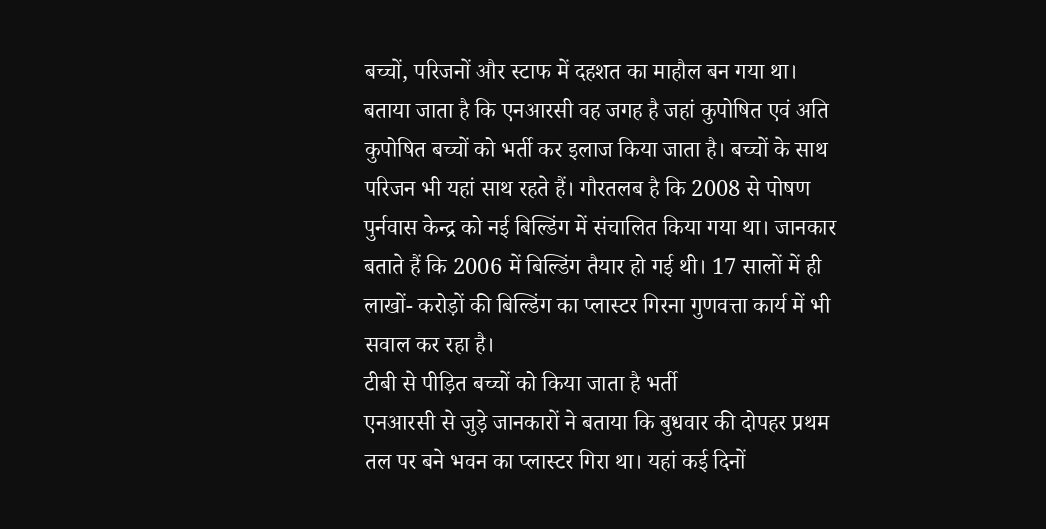बच्चों, परिजनों और स्टाफ में दहशत का माहौल बन गया था।
बताया जाता है कि एनआरसी वह जगह है जहां कुपोषित एवं अति कुपोषित बच्चों को भर्ती कर इलाज किया जाता है। बच्चों के साथ परिजन भी यहां साथ रहते हैं। गौरतलब है कि 2008 से पोषण पुर्नवास केन्द्र को नई बिल्डिंग में संचालित किया गया था। जानकार बताते हैं कि 2006 में बिल्डिंग तैयार हो गई थी। 17 सालों में ही लाखों- करोड़ों की बिल्डिंग का प्लास्टर गिरना गुणवत्ता कार्य में भी सवाल कर रहा है।
टीबी से पीड़ित बच्चों को किया जाता है भर्ती
एनआरसी से जुड़े जानकारों ने बताया कि बुधवार की दोपहर प्रथम तल पर बने भवन का प्लास्टर गिरा था। यहां कई दिनों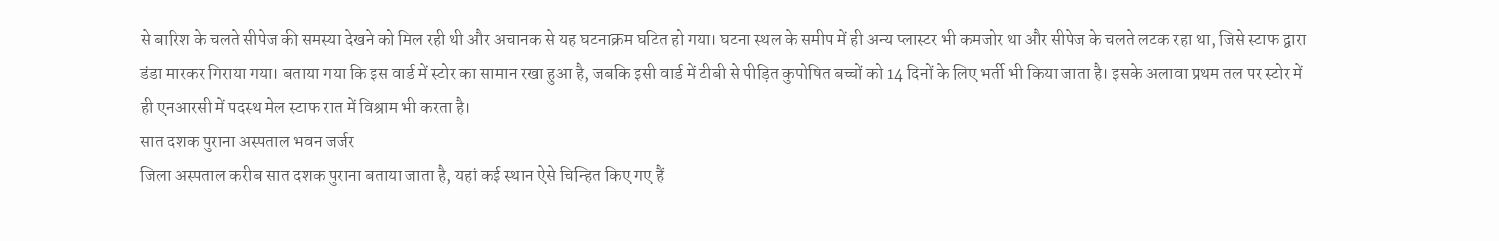से बारिश के चलते सीपेज की समस्या देखने को मिल रही थी और अचानक से यह घटनाक्रम घटित हो गया। घटना स्थल के समीप में ही अन्य प्लास्टर भी कमजोर था और सीपेज के चलते लटक रहा था, जिसे स्टाफ द्वारा डंडा मारकर गिराया गया। बताया गया कि इस वार्ड में स्टोर का सामान रखा हुआ है, जबकि इसी वार्ड में टीबी से पीड़ित कुपोषित बच्चों को 14 दिनों के लिए भर्ती भी किया जाता है। इसके अलावा प्रथम तल पर स्टोर में ही एनआरसी में पदस्थ मेल स्टाफ रात में विश्राम भी करता है।
सात दशक पुराना अस्पताल भवन जर्जर
जिला अस्पताल करीब सात दशक पुराना बताया जाता है, यहां कई स्थान ऐसे चिन्हित किए गए हैं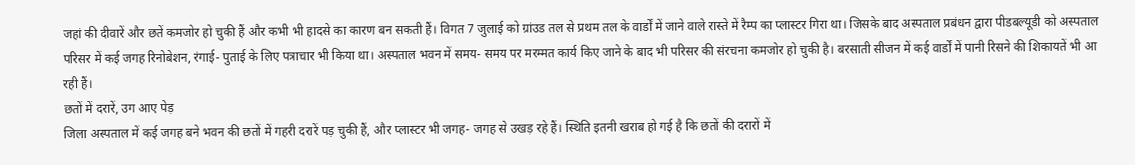जहां की दीवारें और छतें कमजोर हो चुकी हैं और कभी भी हादसे का कारण बन सकती हैं। विगत 7 जुलाई को ग्रांउड तल से प्रथम तल के वार्डों में जाने वाले रास्ते में रैम्प का प्लास्टर गिरा था। जिसके बाद अस्पताल प्रबंधन द्वारा पीडबल्यूडी को अस्पताल परिसर में कई जगह रिनोबेशन, रंगाई- पुताई के लिए पत्राचार भी किया था। अस्पताल भवन में समय- समय पर मरम्मत कार्य किए जाने के बाद भी परिसर की संरचना कमजोर हो चुकी है। बरसाती सीजन में कई वार्डों में पानी रिसने की शिकायतें भी आ रही हैं।
छतों में दरारें, उग आए पेड़
जिला अस्पताल में कई जगह बने भवन की छतों में गहरी दरारें पड़ चुकी हैं, और प्लास्टर भी जगह- जगह से उखड़ रहे हैं। स्थिति इतनी खराब हो गई है कि छतों की दरारों में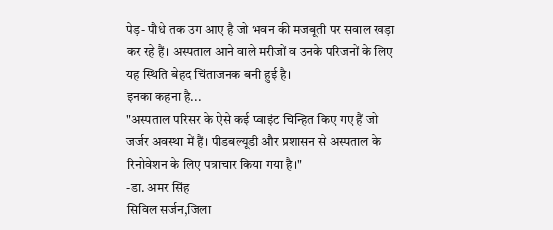पेड़- पौधे तक उग आए है जो भवन की मजबूती पर सवाल खड़ा कर रहे हैं। अस्पताल आने वाले मरीजों व उनके परिजनों के लिए यह स्थिति बेहद चिंताजनक बनी हुई है।
इनका कहना है...
"अस्पताल परिसर के ऐसे कई प्वाइंट चिन्हित किए गए हैं जो जर्जर अवस्था में हैं। पीडबल्यूडी और प्रशासन से अस्पताल के रिनोवेशन के लिए पत्राचार किया गया है।"
-डा. अमर सिंह
सिविल सर्जन,जिला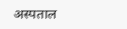अस्पताल